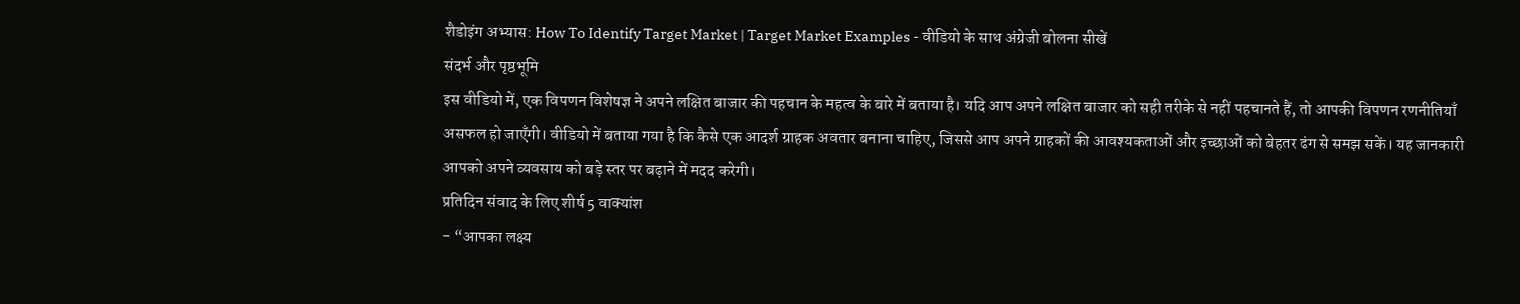शैडोइंग अभ्यास: How To Identify Target Market | Target Market Examples - वीडियो के साथ अंग्रेजी बोलना सीखें
संदर्भ और पृष्ठभूमि
इस वीडियो में, एक विपणन विशेषज्ञ ने अपने लक्षित बाजार की पहचान के महत्व के बारे में बताया है। यदि आप अपने लक्षित बाजार को सही तरीके से नहीं पहचानते हैं, तो आपकी विपणन रणनीतियाँ असफल हो जाएँगी। वीडियो में बताया गया है कि कैसे एक आदर्श ग्राहक अवतार बनाना चाहिए, जिससे आप अपने ग्राहकों की आवश्यकताओं और इच्छाओं को बेहतर ढंग से समझ सकें। यह जानकारी आपको अपने व्यवसाय को बड़े स्तर पर बढ़ाने में मदद करेगी।
प्रतिदिन संवाद के लिए शीर्ष 5 वाक्यांश
- “आपका लक्ष्य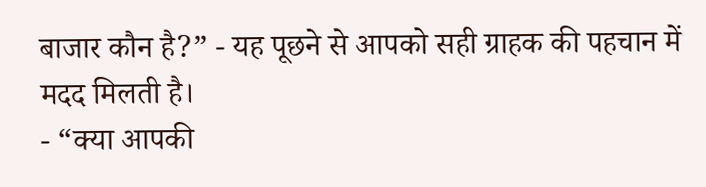बाजार कौन है?” - यह पूछने से आपको सही ग्राहक की पहचान में मदद मिलती है।
- “क्या आपकी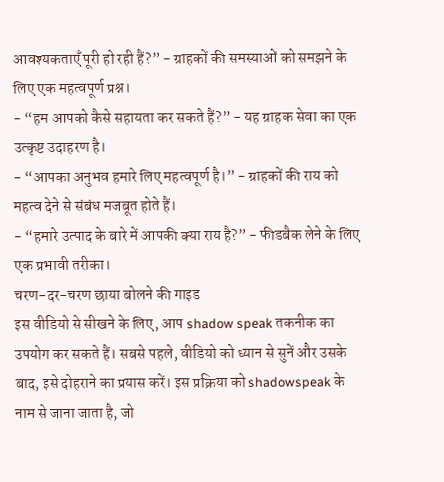आवश्यकताएँ पूरी हो रही हैं?” - ग्राहकों की समस्याओं को समझने के लिए एक महत्वपूर्ण प्रश्न।
- “हम आपको कैसे सहायता कर सकते हैं?” - यह ग्राहक सेवा का एक उत्कृष्ट उदाहरण है।
- “आपका अनुभव हमारे लिए महत्वपूर्ण है।” - ग्राहकों की राय को महत्व देने से संबंध मजबूत होते हैं।
- “हमारे उत्पाद के बारे में आपकी क्या राय है?” - फीडबैक लेने के लिए एक प्रभावी तरीका।
चरण-दर-चरण छाया बोलने की गाइड
इस वीडियो से सीखने के लिए, आप shadow speak तकनीक का उपयोग कर सकते हैं। सबसे पहले, वीडियो को ध्यान से सुनें और उसके बाद, इसे दोहराने का प्रयास करें। इस प्रक्रिया को shadowspeak के नाम से जाना जाता है, जो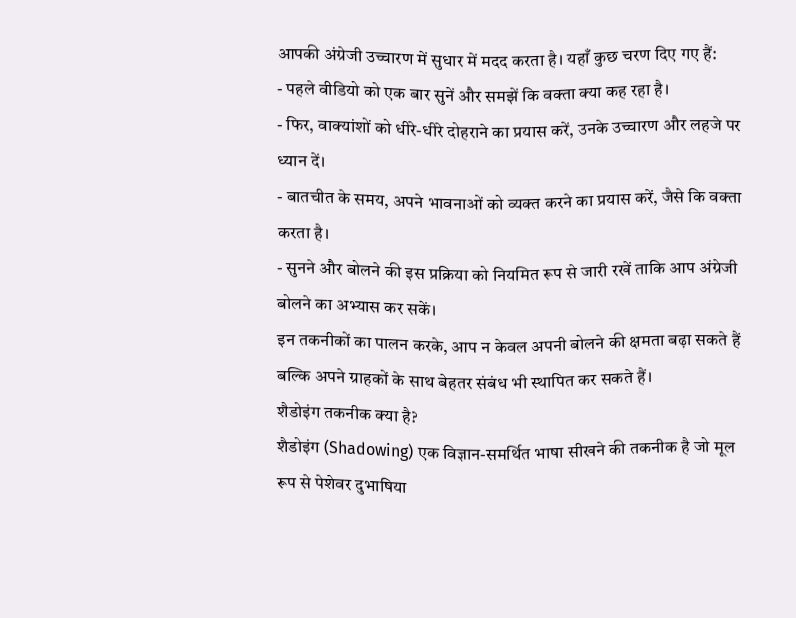आपकी अंग्रेजी उच्चारण में सुधार में मदद करता है। यहाँ कुछ चरण दिए गए हैं:
- पहले वीडियो को एक बार सुनें और समझें कि वक्ता क्या कह रहा है।
- फिर, वाक्यांशों को धीरे-धीरे दोहराने का प्रयास करें, उनके उच्चारण और लहजे पर ध्यान दें।
- बातचीत के समय, अपने भावनाओं को व्यक्त करने का प्रयास करें, जैसे कि वक्ता करता है।
- सुनने और बोलने की इस प्रक्रिया को नियमित रूप से जारी रखें ताकि आप अंग्रेजी बोलने का अभ्यास कर सकें।
इन तकनीकों का पालन करके, आप न केवल अपनी बोलने की क्षमता बढ़ा सकते हैं बल्कि अपने ग्राहकों के साथ बेहतर संबंध भी स्थापित कर सकते हैं।
शैडोइंग तकनीक क्या है?
शैडोइंग (Shadowing) एक विज्ञान-समर्थित भाषा सीखने की तकनीक है जो मूल रूप से पेशेवर दुभाषिया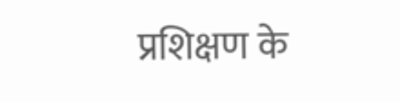प्रशिक्षण के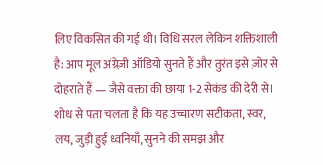लिए विकसित की गई थी। विधि सरल लेकिन शक्तिशाली है: आप मूल अंग्रेज़ी ऑडियो सुनते हैं और तुरंत इसे ज़ोर से दोहराते हैं — जैसे वक्ता की छाया 1-2 सेकंड की देरी से। शोध से पता चलता है कि यह उच्चारण सटीकता, स्वर, लय, जुड़ी हुई ध्वनियाँ, सुनने की समझ और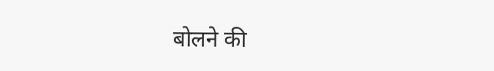बोलने की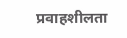प्रवाहशीलता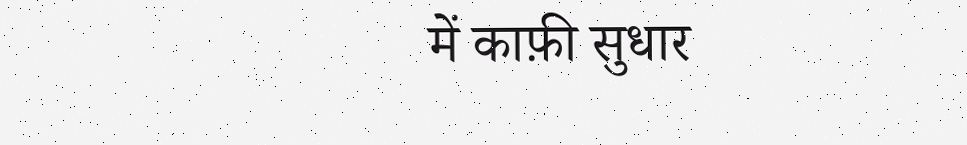में काफ़ी सुधार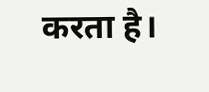करता है।